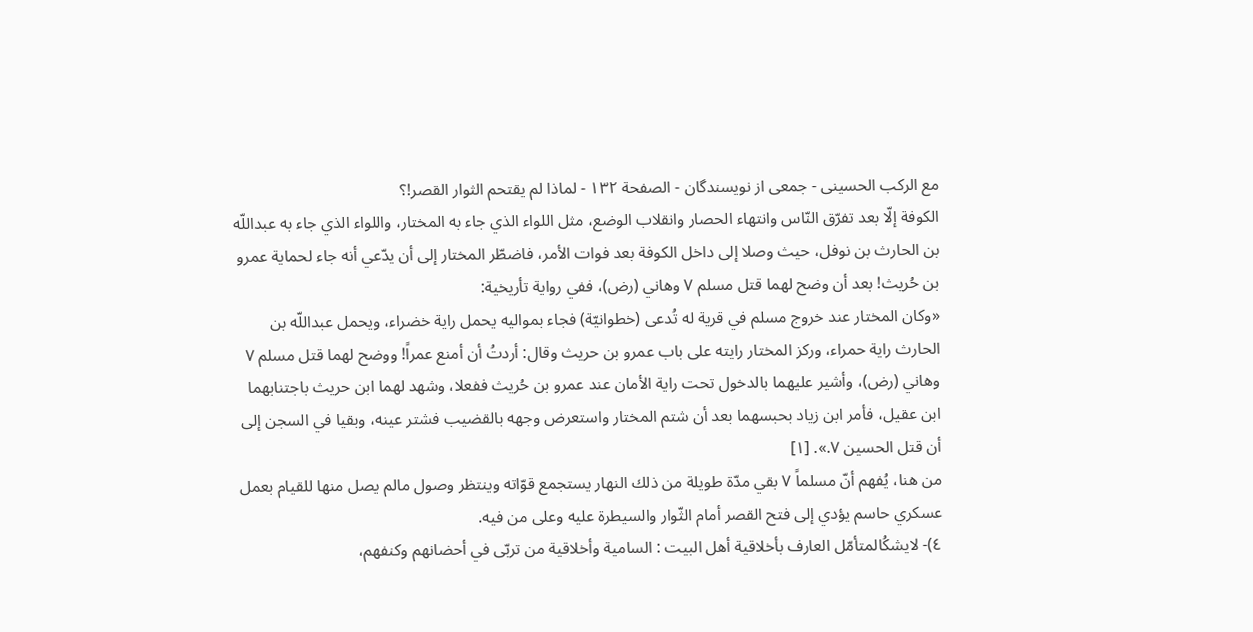مع الركب الحسينى - جمعی از نویسندگان - الصفحة ١٣٢ - لماذا لم يقتحم الثوار القصر!؟
الكوفة إلّا بعد تفرّق النّاس وانتهاء الحصار وانقلاب الوضع، مثل اللواء الذي جاء به المختار، واللواء الذي جاء به عبداللّه بن الحارث بن نوفل، حيث وصلا إلى داخل الكوفة بعد فوات الأمر، فاضطّر المختار إلى أن يدّعي أنه جاء لحماية عمرو بن حُريث! بعد أن وضح لهما قتل مسلم ٧ وهاني (رض)، ففي رواية تأريخية:
«وكان المختار عند خروج مسلم في قرية له تُدعى (خطوانيّة) فجاء بمواليه يحمل راية خضراء، ويحمل عبداللّه بن الحارث راية حمراء، وركز المختار رايته على باب عمرو بن حريث وقال: أردتُ أن أمنع عمراً! ووضح لهما قتل مسلم ٧ وهاني (رض)، وأشير عليهما بالدخول تحت راية الأمان عند عمرو بن حُريث ففعلا، وشهد لهما ابن حريث باجتنابهما ابن عقيل، فأمر ابن زياد بحبسهما بعد أن شتم المختار واستعرض وجهه بالقضيب فشتر عينه، وبقيا في السجن إلى أن قتل الحسين ٧.». [١]
من هنا، يُفهم أنّ مسلماً ٧ بقي مدّة طويلة من ذلك النهار يستجمع قوّاته وينتظر وصول مالم يصل منها للقيام بعمل عسكري حاسم يؤدي إلى فتح القصر أمام الثّوار والسيطرة عليه وعلى من فيه.
٤)- لايشكُالمتأمّل العارف بأخلاقية أهل البيت : السامية وأخلاقية من تربّى في أحضانهم وكنفهم،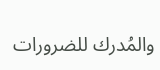والمُدرك للضرورات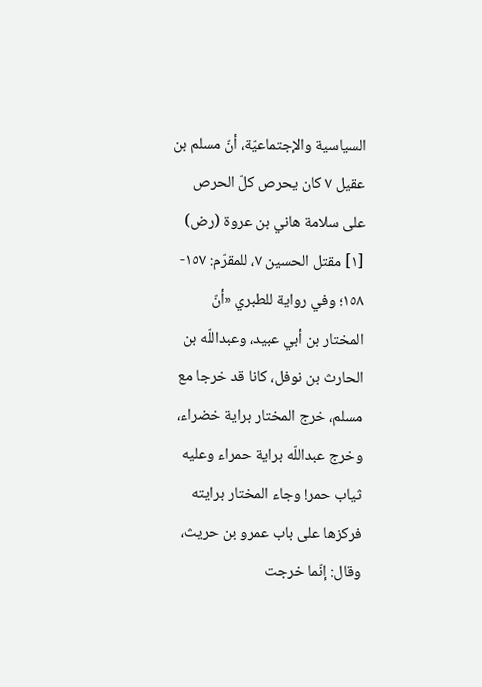السياسية والإجتماعيّة، أنّ مسلم بن عقيل ٧ كان يحرص كلّ الحرص على سلامة هاني بن عروة (رض)
[١] مقتل الحسين ٧، للمقرّم: ١٥٧- ١٥٨؛ وفي رواية للطبري «أنّ المختار بن أبي عبيد، وعبداللّه بن الحارث بن نوفل، كانا قد خرجا مع مسلم، خرج المختار براية خضراء، وخرج عبداللّه براية حمراء وعليه ثياب حمر! وجاء المختار برايته فركزها على باب عمرو بن حريث، وقال: إنّما خرجت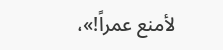لأمنع عمراً!»،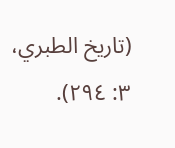(تاريخ الطبري، ٣: ٢٩٤).